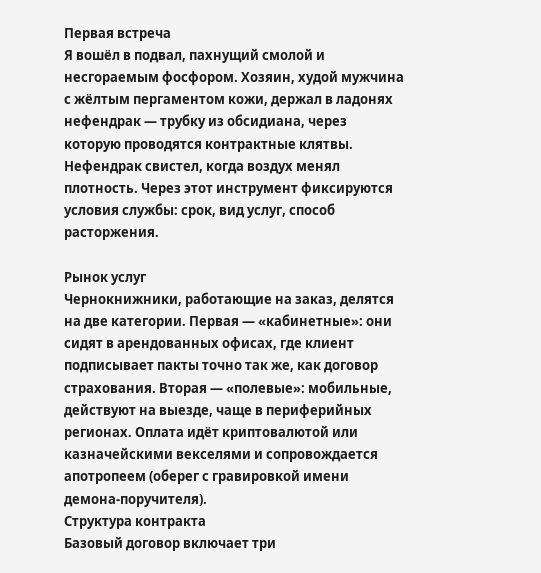Первая встреча
Я вошёл в подвал, пахнущий смолой и несгораемым фосфором. Хозяин, худой мужчина с жёлтым пергаментом кожи, держал в ладонях нефендрак — трубку из обсидиана, через которую проводятся контрактные клятвы. Нефендрак свистел, когда воздух менял плотность. Через этот инструмент фиксируются условия службы: срок, вид услуг, способ расторжения.

Рынок услуг
Чернокнижники, работающие на заказ, делятся на две категории. Первая — «кабинетные»: они сидят в арендованных офисах, где клиент подписывает пакты точно так же, как договор страхования. Вторая — «полевые»: мобильные, действуют на выезде, чаще в периферийных регионах. Оплата идёт криптовалютой или казначейскими векселями и сопровождается апотропеем (оберег с гравировкой имени демона-поручителя).
Структура контракта
Базовый договор включает три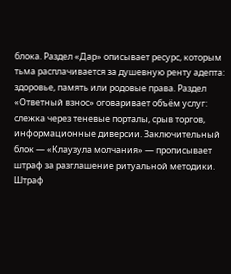блока. Раздел «Дар» описывает ресурс, которым тьма расплачивается за душевную ренту адепта: здоровье, память или родовые права. Раздел «Ответный взнос» оговаривает объём услуг: слежка через теневые порталы, срыв торгов, информационные диверсии. Заключительный блок — «Клаузула молчания» — прописывает штраф за разглашение ритуальной методики. Штраф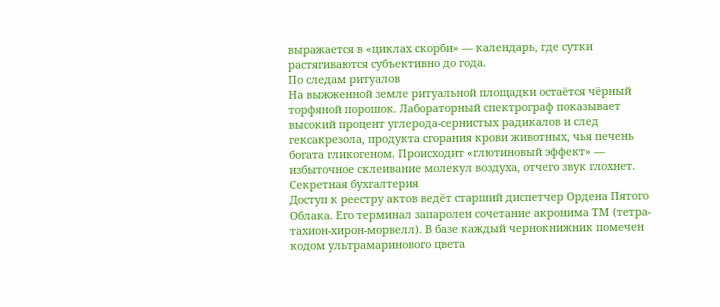выражается в «циклах скорби» — календарь, где сутки растягиваются субъективно до года.
По следам ритуалов
На выжженной земле ритуальной площадки остаётся чёрный торфяной порошок. Лабораторный спектрограф показывает высокий процент углерода-сернистых радикалов и след гексакрезола, продукта сгорания крови животных, чья печень богата гликогеном. Происходит «глютиновый эффект» — избыточное склеивание молекул воздуха, отчего звук глохнет.
Секретная бухгалтерия
Доступ к реестру актов ведёт старший диспетчер Ордена Пятого Облака. Его терминал запаролен сочетание акронима ТМ (тетра-тахион-хирон-морвелл). В базе каждый чернокнижник помечен кодом ультрамаринового цвета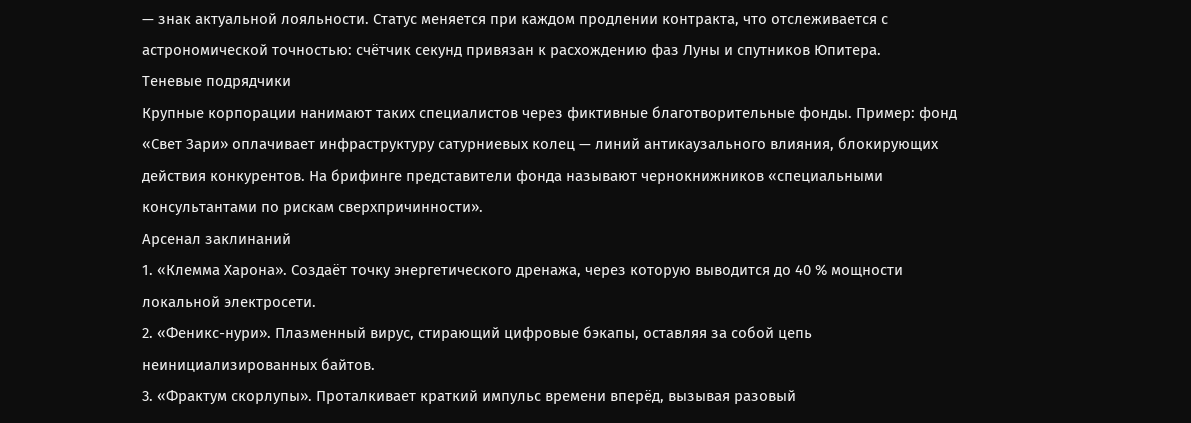— знак актуальной лояльности. Статус меняется при каждом продлении контракта, что отслеживается с астрономической точностью: счётчик секунд привязан к расхождению фаз Луны и спутников Юпитера.
Теневые подрядчики
Крупные корпорации нанимают таких специалистов через фиктивные благотворительные фонды. Пример: фонд «Свет Зари» оплачивает инфраструктуру сатурниевых колец — линий антикаузального влияния, блокирующих действия конкурентов. На брифинге представители фонда называют чернокнижников «специальными консультантами по рискам сверхпричинности».
Арсенал заклинаний
1. «Клемма Харона». Создаёт точку энергетического дренажа, через которую выводится до 40 % мощности локальной электросети.
2. «Феникс-нури». Плазменный вирус, стирающий цифровые бэкапы, оставляя за собой цепь неинициализированных байтов.
3. «Фрактум скорлупы». Проталкивает краткий импульс времени вперёд, вызывая разовый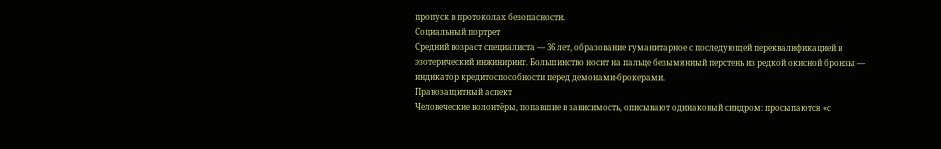пропуск в протоколах безопасности.
Социальный портрет
Средний возраст специалиста — 36 лет, образование гуманитарное с последующей переквалификацией в эзотерический инжиниринг. Большинство носит на пальце безымянный перстень из редкой окисной бронзы — индикатор кредитоспособности перед демонами-брокерами.
Правозащитный аспект
Человеческие волонтёры, попавшие в зависимость, описывают одинаковый синдром: просыпаются «с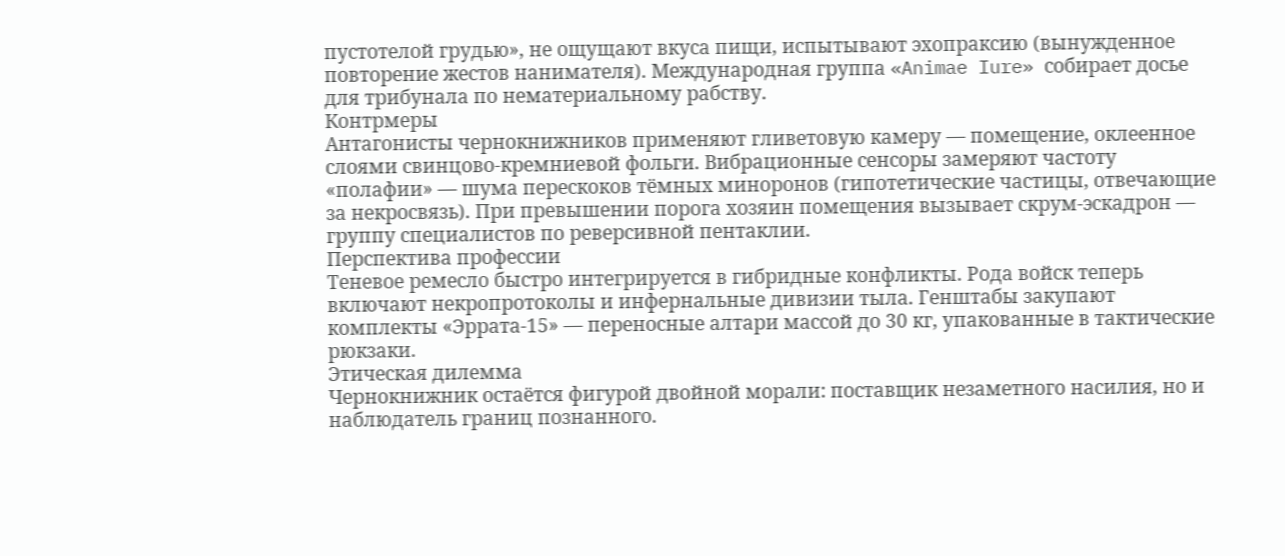пустотелой грудью», не ощущают вкуса пищи, испытывают эхопраксию (вынужденное повторение жестов нанимателя). Международная группа «Animae Iure» собирает досье для трибунала по нематериальному рабству.
Контрмеры
Антагонисты чернокнижников применяют гливетовую камеру — помещение, оклеенное слоями свинцово-кремниевой фольги. Вибрационные сенсоры замеряют частоту «полафии» — шума перескоков тёмных миноронов (гипотетические частицы, отвечающие за некросвязь). При превышении порога хозяин помещения вызывает скрум-эскадрон — группу специалистов по реверсивной пентаклии.
Перспектива профессии
Теневое ремесло быстро интегрируется в гибридные конфликты. Рода войск теперь включают некропротоколы и инфернальные дивизии тыла. Генштабы закупают комплекты «Эррата-15» — переносные алтари массой до 30 кг, упакованные в тактические рюкзаки.
Этическая дилемма
Чернокнижник остаётся фигурой двойной морали: поставщик незаметного насилия, но и наблюдатель границ познанного.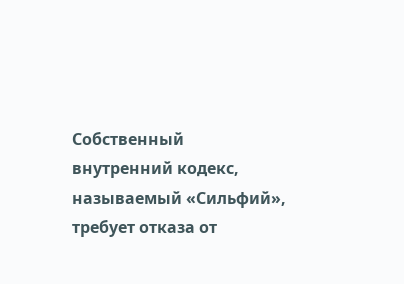Собственный внутренний кодекс, называемый «Сильфий», требует отказа от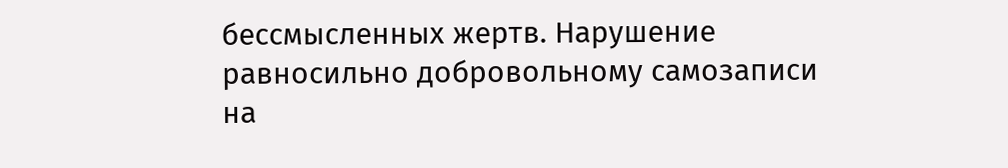бессмысленных жертв. Нарушение равносильно добровольному самозаписи на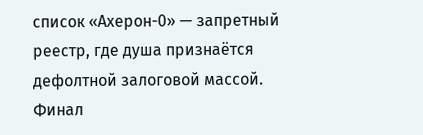список «Ахерон-0» — запретный реестр, где душа признаётся дефолтной залоговой массой.
Финал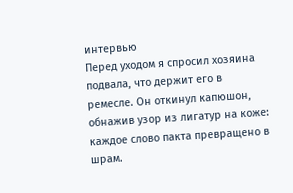интервью
Перед уходом я спросил хозяина подвала, что держит его в ремесле. Он откинул капюшон, обнажив узор из лигатур на коже: каждое слово пакта превращено в шрам.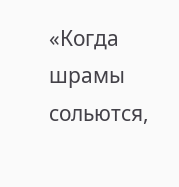«Когда шрамы сольются,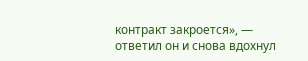контракт закроется», — ответил он и снова вдохнул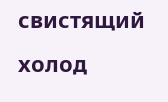свистящий холод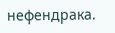нефендрака.